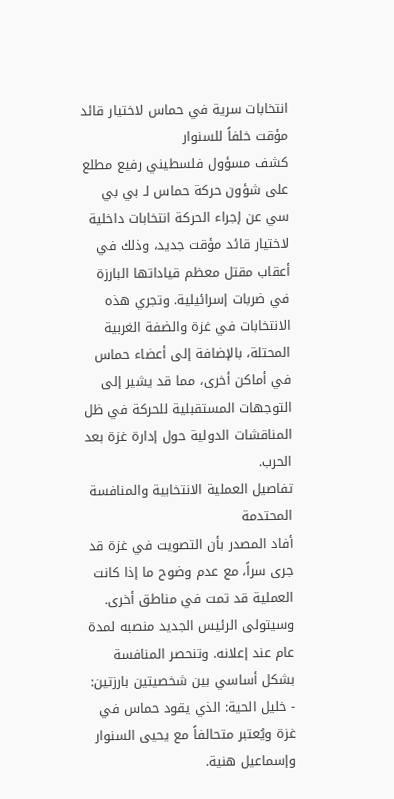انتخابات سرية في حماس لاختيار قائد مؤقت خلفاً للسنوار
كشف مسؤول فلسطيني رفيع مطلع على شؤون حركة حماس لـ بي بي سي عن إجراء الحركة انتخابات داخلية لاختيار قائد مؤقت جديد، وذلك في أعقاب مقتل معظم قياداتها البارزة في ضربات إسرائيلية. وتجري هذه الانتخابات في غزة والضفة الغربية المحتلة، بالإضافة إلى أعضاء حماس في أماكن أخرى، مما قد يشير إلى التوجهات المستقبلية للحركة في ظل المناقشات الدولية حول إدارة غزة بعد الحرب.
تفاصيل العملية الانتخابية والمنافسة المحتدمة
أفاد المصدر بأن التصويت في غزة قد جرى سراً، مع عدم وضوح ما إذا كانت العملية قد تمت في مناطق أخرى. وسيتولى الرئيس الجديد منصبه لمدة عام عند إعلانه. وتنحصر المنافسة بشكل أساسي بين شخصيتين بارزتين:
- خليل الحية: الذي يقود حماس في غزة ويُعتبر متحالفاً مع يحيى السنوار وإسماعيل هنية.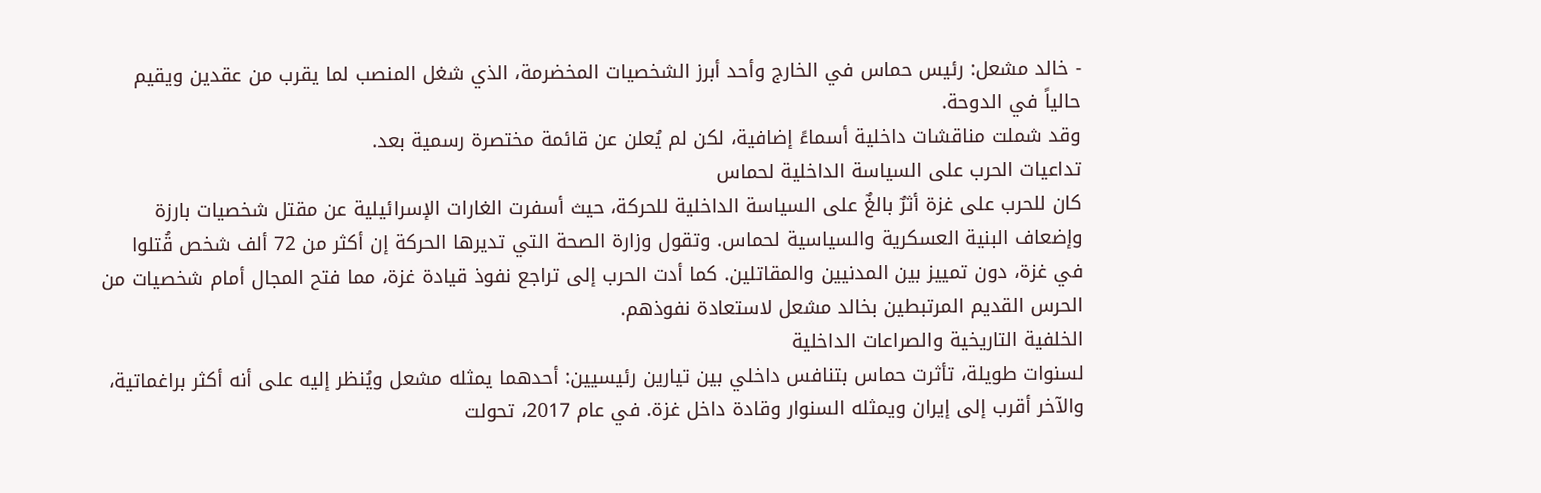- خالد مشعل: رئيس حماس في الخارج وأحد أبرز الشخصيات المخضرمة، الذي شغل المنصب لما يقرب من عقدين ويقيم حالياً في الدوحة.
وقد شملت مناقشات داخلية أسماءً إضافية، لكن لم يُعلن عن قائمة مختصرة رسمية بعد.
تداعيات الحرب على السياسة الداخلية لحماس
كان للحرب على غزة أثرٌ بالغٌ على السياسة الداخلية للحركة، حيث أسفرت الغارات الإسرائيلية عن مقتل شخصيات بارزة وإضعاف البنية العسكرية والسياسية لحماس. وتقول وزارة الصحة التي تديرها الحركة إن أكثر من 72 ألف شخص قُتلوا في غزة، دون تمييز بين المدنيين والمقاتلين. كما أدت الحرب إلى تراجع نفوذ قيادة غزة، مما فتح المجال أمام شخصيات من الحرس القديم المرتبطين بخالد مشعل لاستعادة نفوذهم.
الخلفية التاريخية والصراعات الداخلية
لسنوات طويلة، تأثرت حماس بتنافس داخلي بين تيارين رئيسيين: أحدهما يمثله مشعل ويُنظر إليه على أنه أكثر براغماتية، والآخر أقرب إلى إيران ويمثله السنوار وقادة داخل غزة. في عام 2017، تحولت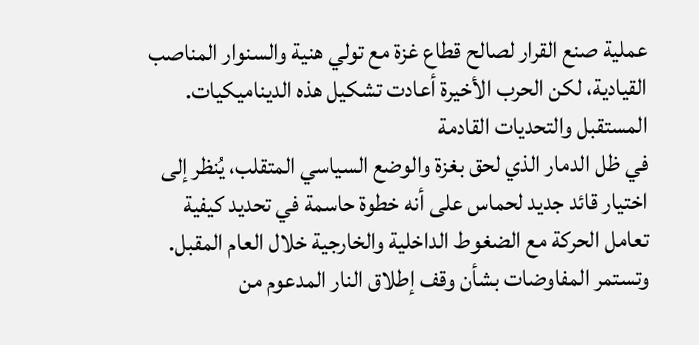عملية صنع القرار لصالح قطاع غزة مع تولي هنية والسنوار المناصب القيادية، لكن الحرب الأخيرة أعادت تشكيل هذه الديناميكيات.
المستقبل والتحديات القادمة
في ظل الدمار الذي لحق بغزة والوضع السياسي المتقلب، يُنظر إلى اختيار قائد جديد لحماس على أنه خطوة حاسمة في تحديد كيفية تعامل الحركة مع الضغوط الداخلية والخارجية خلال العام المقبل. وتستمر المفاوضات بشأن وقف إطلاق النار المدعوم من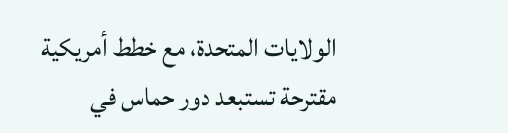الولايات المتحدة، مع خطط أمريكية مقترحة تستبعد دور حماس في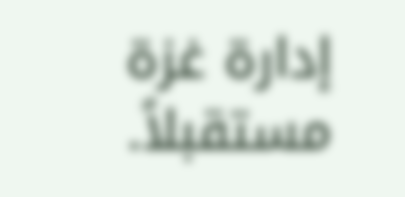إدارة غزة مستقبلاً.